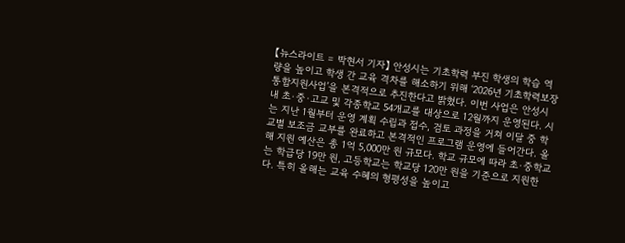【뉴스라이트 = 박현서 기자】 안성시는 기초학력 부진 학생의 학습 역량을 높이고 학생 간 교육 격차를 해소하기 위해 ‘2026년 기초학력보장 통합지원사업’을 본격적으로 추진한다고 밝혔다. 이번 사업은 안성시 내 초·중·고교 및 각종학교 54개교를 대상으로 12월까지 운영된다. 시는 지난 1월부터 운영 계획 수립과 접수, 검토 과정을 거쳐 이달 중 학교별 보조금 교부를 완료하고 본격적인 프로그램 운영에 들어간다. 올해 지원 예산은 총 1억 5,000만 원 규모다. 학교 규모에 따라 초·중학교는 학급당 19만 원, 고등학교는 학교당 120만 원을 기준으로 지원한다. 특히 올해는 교육 수혜의 형평성을 높이고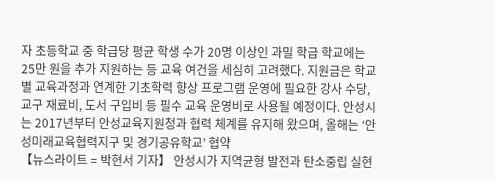자 초등학교 중 학급당 평균 학생 수가 20명 이상인 과밀 학급 학교에는 25만 원을 추가 지원하는 등 교육 여건을 세심히 고려했다. 지원금은 학교별 교육과정과 연계한 기초학력 향상 프로그램 운영에 필요한 강사 수당, 교구 재료비, 도서 구입비 등 필수 교육 운영비로 사용될 예정이다. 안성시는 2017년부터 안성교육지원청과 협력 체계를 유지해 왔으며, 올해는 ‘안성미래교육협력지구 및 경기공유학교’ 협약
【뉴스라이트 = 박현서 기자】 안성시가 지역균형 발전과 탄소중립 실현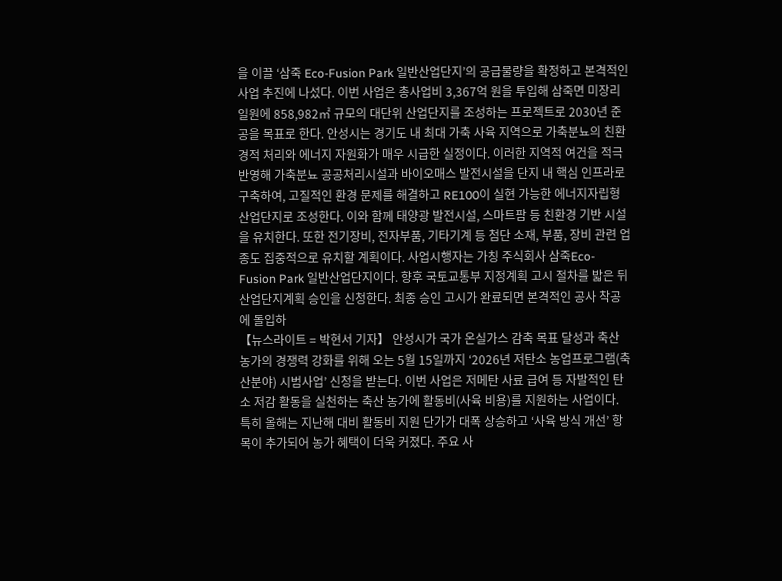을 이끌 ‘삼죽 Eco-Fusion Park 일반산업단지’의 공급물량을 확정하고 본격적인 사업 추진에 나섰다. 이번 사업은 총사업비 3,367억 원을 투입해 삼죽면 미장리 일원에 858,982㎡ 규모의 대단위 산업단지를 조성하는 프로젝트로 2030년 준공을 목표로 한다. 안성시는 경기도 내 최대 가축 사육 지역으로 가축분뇨의 친환경적 처리와 에너지 자원화가 매우 시급한 실정이다. 이러한 지역적 여건을 적극 반영해 가축분뇨 공공처리시설과 바이오매스 발전시설을 단지 내 핵심 인프라로 구축하여, 고질적인 환경 문제를 해결하고 RE100이 실현 가능한 에너지자립형 산업단지로 조성한다. 이와 함께 태양광 발전시설, 스마트팜 등 친환경 기반 시설을 유치한다. 또한 전기장비, 전자부품, 기타기계 등 첨단 소재, 부품, 장비 관련 업종도 집중적으로 유치할 계획이다. 사업시행자는 가칭 주식회사 삼죽Eco-Fusion Park 일반산업단지이다. 향후 국토교통부 지정계획 고시 절차를 밟은 뒤 산업단지계획 승인을 신청한다. 최종 승인 고시가 완료되면 본격적인 공사 착공에 돌입하
【뉴스라이트 = 박현서 기자】 안성시가 국가 온실가스 감축 목표 달성과 축산 농가의 경쟁력 강화를 위해 오는 5월 15일까지 ‘2026년 저탄소 농업프로그램(축산분야) 시범사업’ 신청을 받는다. 이번 사업은 저메탄 사료 급여 등 자발적인 탄소 저감 활동을 실천하는 축산 농가에 활동비(사육 비용)를 지원하는 사업이다. 특히 올해는 지난해 대비 활동비 지원 단가가 대폭 상승하고 ‘사육 방식 개선’ 항목이 추가되어 농가 혜택이 더욱 커졌다. 주요 사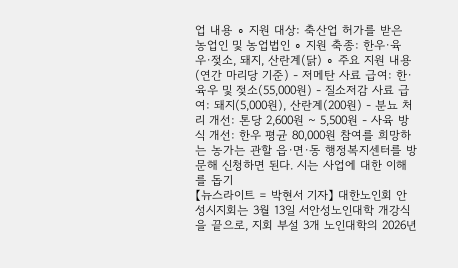업 내용 ∘ 지원 대상: 축산업 허가를 받은 농업인 및 농업법인 ∘ 지원 축종: 한우·육우·젖소, 돼지, 산란계(닭) ∘ 주요 지원 내용 (연간 마리당 기준) - 저메탄 사료 급여: 한·육우 및 젖소(55,000원) - 질소저감 사료 급여: 돼지(5,000원), 산란계(200원) - 분뇨 처리 개선: 톤당 2,600원 ~ 5,500원 - 사육 방식 개선: 한우 평균 80,000원 참여를 희망하는 농가는 관할 읍·면·동 행정복지센터를 방문해 신청하면 된다. 시는 사업에 대한 이해를 돕기
【뉴스라이트 = 박현서 기자】 대한노인회 안성시지회는 3월 13일 서안성노인대학 개강식을 끝으로, 지회 부설 3개 노인대학의 2026년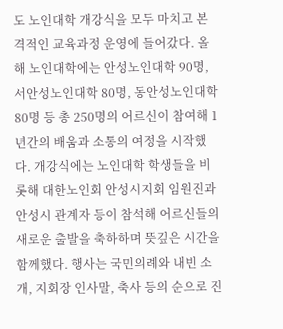도 노인대학 개강식을 모두 마치고 본격적인 교육과정 운영에 들어갔다. 올해 노인대학에는 안성노인대학 90명, 서안성노인대학 80명, 동안성노인대학 80명 등 총 250명의 어르신이 참여해 1년간의 배움과 소통의 여정을 시작했다. 개강식에는 노인대학 학생들을 비롯해 대한노인회 안성시지회 임원진과 안성시 관계자 등이 참석해 어르신들의 새로운 출발을 축하하며 뜻깊은 시간을 함께했다. 행사는 국민의례와 내빈 소개, 지회장 인사말, 축사 등의 순으로 진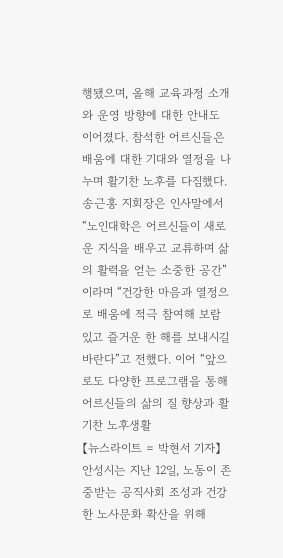행됐으며, 올해 교육과정 소개와 운영 방향에 대한 안내도 이어졌다. 참석한 어르신들은 배움에 대한 기대와 열정을 나누며 활기찬 노후를 다짐했다. 송근홍 지회장은 인사말에서 “노인대학은 어르신들이 새로운 지식을 배우고 교류하며 삶의 활력을 얻는 소중한 공간”이라며 “건강한 마음과 열정으로 배움에 적극 참여해 보람 있고 즐거운 한 해를 보내시길 바란다”고 전했다. 이어 “앞으로도 다양한 프로그램을 통해 어르신들의 삶의 질 향상과 활기찬 노후생활
【뉴스라이트 = 박현서 기자】 안성시는 지난 12일, 노동이 존중받는 공직사회 조성과 건강한 노사문화 확산을 위해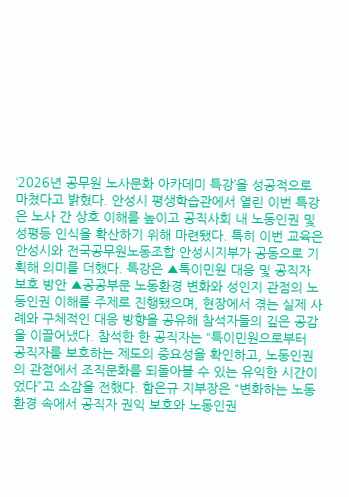‘2026년 공무원 노사문화 아카데미 특강’을 성공적으로 마쳤다고 밝혔다. 안성시 평생학습관에서 열린 이번 특강은 노사 간 상호 이해를 높이고 공직사회 내 노동인권 및 성평등 인식을 확산하기 위해 마련됐다. 특히 이번 교육은 안성시와 전국공무원노동조합 안성시지부가 공동으로 기획해 의미를 더했다. 특강은 ▲특이민원 대응 및 공직자 보호 방안 ▲공공부문 노동환경 변화와 성인지 관점의 노동인권 이해를 주제로 진행됐으며, 현장에서 겪는 실제 사례와 구체적인 대응 방향을 공유해 참석자들의 깊은 공감을 이끌어냈다. 참석한 한 공직자는 “특이민원으로부터 공직자를 보호하는 제도의 중요성을 확인하고, 노동인권의 관점에서 조직문화를 되돌아볼 수 있는 유익한 시간이었다”고 소감을 전했다. 함은규 지부장은 “변화하는 노동환경 속에서 공직자 권익 보호와 노동인권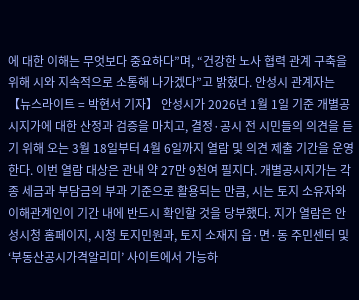에 대한 이해는 무엇보다 중요하다”며, “건강한 노사 협력 관계 구축을 위해 시와 지속적으로 소통해 나가겠다”고 밝혔다. 안성시 관계자는
【뉴스라이트 = 박현서 기자】 안성시가 2026년 1월 1일 기준 개별공시지가에 대한 산정과 검증을 마치고, 결정·공시 전 시민들의 의견을 듣기 위해 오는 3월 18일부터 4월 6일까지 열람 및 의견 제출 기간을 운영한다. 이번 열람 대상은 관내 약 27만 9천여 필지다. 개별공시지가는 각종 세금과 부담금의 부과 기준으로 활용되는 만큼, 시는 토지 소유자와 이해관계인이 기간 내에 반드시 확인할 것을 당부했다. 지가 열람은 안성시청 홈페이지, 시청 토지민원과, 토지 소재지 읍·면·동 주민센터 및 ‘부동산공시가격알리미’ 사이트에서 가능하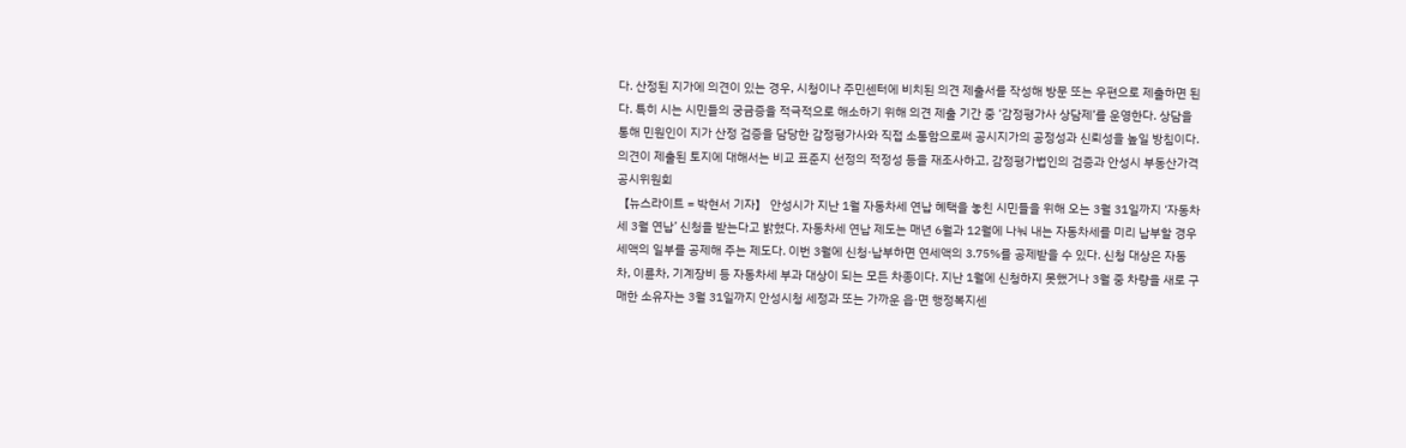다. 산정된 지가에 의견이 있는 경우, 시청이나 주민센터에 비치된 의견 제출서를 작성해 방문 또는 우편으로 제출하면 된다. 특히 시는 시민들의 궁금증을 적극적으로 해소하기 위해 의견 제출 기간 중 ‘감정평가사 상담제’를 운영한다. 상담을 통해 민원인이 지가 산정 검증을 담당한 감정평가사와 직접 소통함으로써 공시지가의 공정성과 신뢰성을 높일 방침이다. 의견이 제출된 토지에 대해서는 비교 표준지 선정의 적정성 등을 재조사하고, 감정평가법인의 검증과 안성시 부동산가격공시위원회
【뉴스라이트 = 박현서 기자】 안성시가 지난 1월 자동차세 연납 혜택을 놓친 시민들을 위해 오는 3월 31일까지 ‘자동차세 3월 연납’ 신청을 받는다고 밝혔다. 자동차세 연납 제도는 매년 6월과 12월에 나눠 내는 자동차세를 미리 납부할 경우 세액의 일부를 공제해 주는 제도다. 이번 3월에 신청·납부하면 연세액의 3.75%를 공제받을 수 있다. 신청 대상은 자동차, 이륜차, 기계장비 등 자동차세 부과 대상이 되는 모든 차종이다. 지난 1월에 신청하지 못했거나 3월 중 차량을 새로 구매한 소유자는 3월 31일까지 안성시청 세정과 또는 가까운 읍·면 행정복지센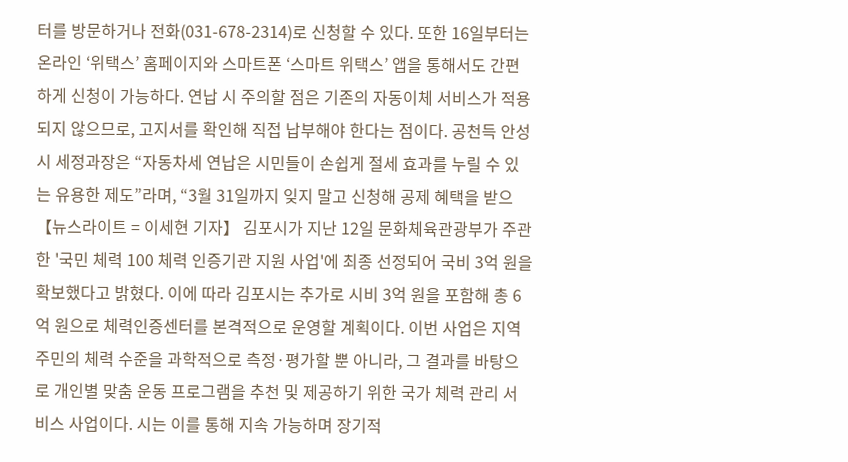터를 방문하거나 전화(031-678-2314)로 신청할 수 있다. 또한 16일부터는 온라인 ‘위택스’ 홈페이지와 스마트폰 ‘스마트 위택스’ 앱을 통해서도 간편하게 신청이 가능하다. 연납 시 주의할 점은 기존의 자동이체 서비스가 적용되지 않으므로, 고지서를 확인해 직접 납부해야 한다는 점이다. 공천득 안성시 세정과장은 “자동차세 연납은 시민들이 손쉽게 절세 효과를 누릴 수 있는 유용한 제도”라며, “3월 31일까지 잊지 말고 신청해 공제 혜택을 받으
【뉴스라이트 = 이세현 기자】 김포시가 지난 12일 문화체육관광부가 주관한 '국민 체력 100 체력 인증기관 지원 사업'에 최종 선정되어 국비 3억 원을 확보했다고 밝혔다. 이에 따라 김포시는 추가로 시비 3억 원을 포함해 총 6억 원으로 체력인증센터를 본격적으로 운영할 계획이다. 이번 사업은 지역 주민의 체력 수준을 과학적으로 측정·평가할 뿐 아니라, 그 결과를 바탕으로 개인별 맞춤 운동 프로그램을 추천 및 제공하기 위한 국가 체력 관리 서비스 사업이다. 시는 이를 통해 지속 가능하며 장기적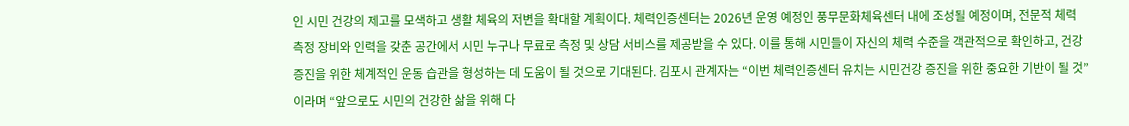인 시민 건강의 제고를 모색하고 생활 체육의 저변을 확대할 계획이다. 체력인증센터는 2026년 운영 예정인 풍무문화체육센터 내에 조성될 예정이며, 전문적 체력 측정 장비와 인력을 갖춘 공간에서 시민 누구나 무료로 측정 및 상담 서비스를 제공받을 수 있다. 이를 통해 시민들이 자신의 체력 수준을 객관적으로 확인하고, 건강 증진을 위한 체계적인 운동 습관을 형성하는 데 도움이 될 것으로 기대된다. 김포시 관계자는 “이번 체력인증센터 유치는 시민건강 증진을 위한 중요한 기반이 될 것”이라며 “앞으로도 시민의 건강한 삶을 위해 다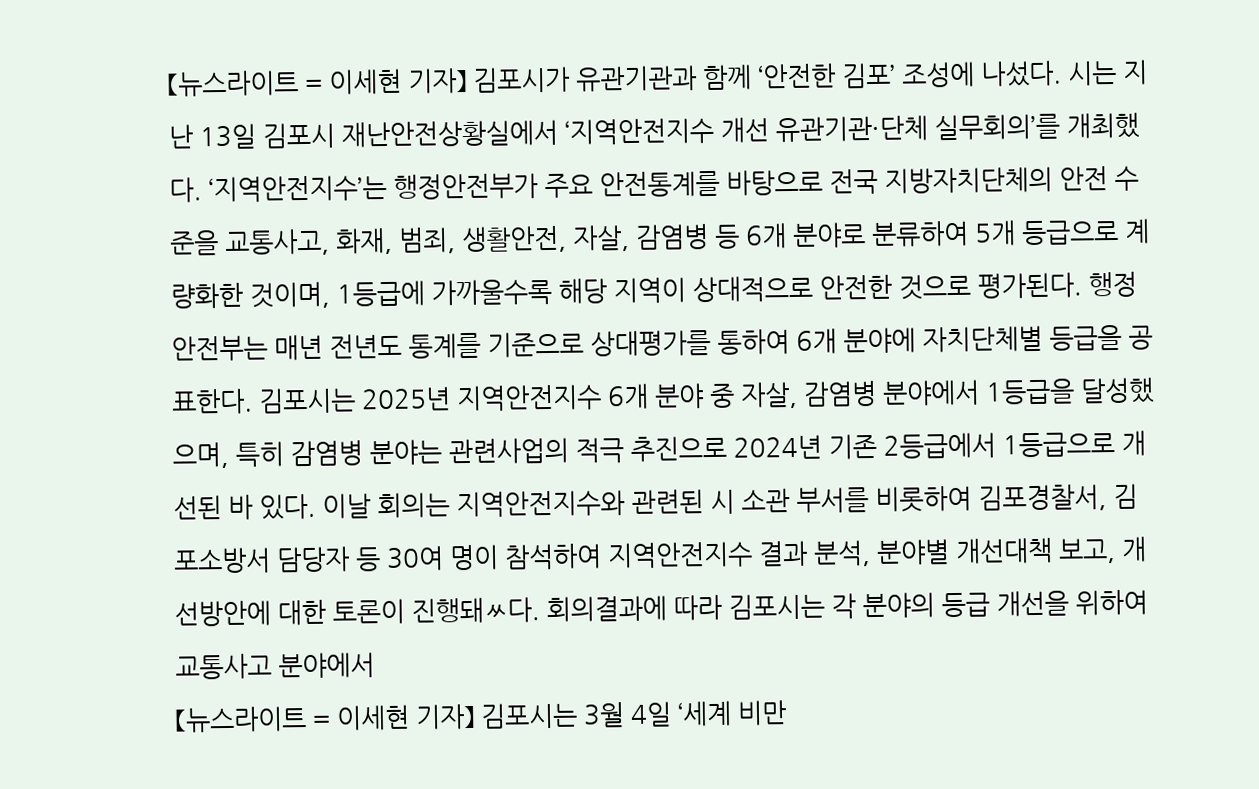【뉴스라이트 = 이세현 기자】 김포시가 유관기관과 함께 ‘안전한 김포’ 조성에 나섰다. 시는 지난 13일 김포시 재난안전상황실에서 ‘지역안전지수 개선 유관기관·단체 실무회의’를 개최했다. ‘지역안전지수’는 행정안전부가 주요 안전통계를 바탕으로 전국 지방자치단체의 안전 수준을 교통사고, 화재, 범죄, 생활안전, 자살, 감염병 등 6개 분야로 분류하여 5개 등급으로 계량화한 것이며, 1등급에 가까울수록 해당 지역이 상대적으로 안전한 것으로 평가된다. 행정안전부는 매년 전년도 통계를 기준으로 상대평가를 통하여 6개 분야에 자치단체별 등급을 공표한다. 김포시는 2025년 지역안전지수 6개 분야 중 자살, 감염병 분야에서 1등급을 달성했으며, 특히 감염병 분야는 관련사업의 적극 추진으로 2024년 기존 2등급에서 1등급으로 개선된 바 있다. 이날 회의는 지역안전지수와 관련된 시 소관 부서를 비롯하여 김포경찰서, 김포소방서 담당자 등 30여 명이 참석하여 지역안전지수 결과 분석, 분야별 개선대책 보고, 개선방안에 대한 토론이 진행돼ㅆ다. 회의결과에 따라 김포시는 각 분야의 등급 개선을 위하여 교통사고 분야에서
【뉴스라이트 = 이세현 기자】 김포시는 3월 4일 ‘세계 비만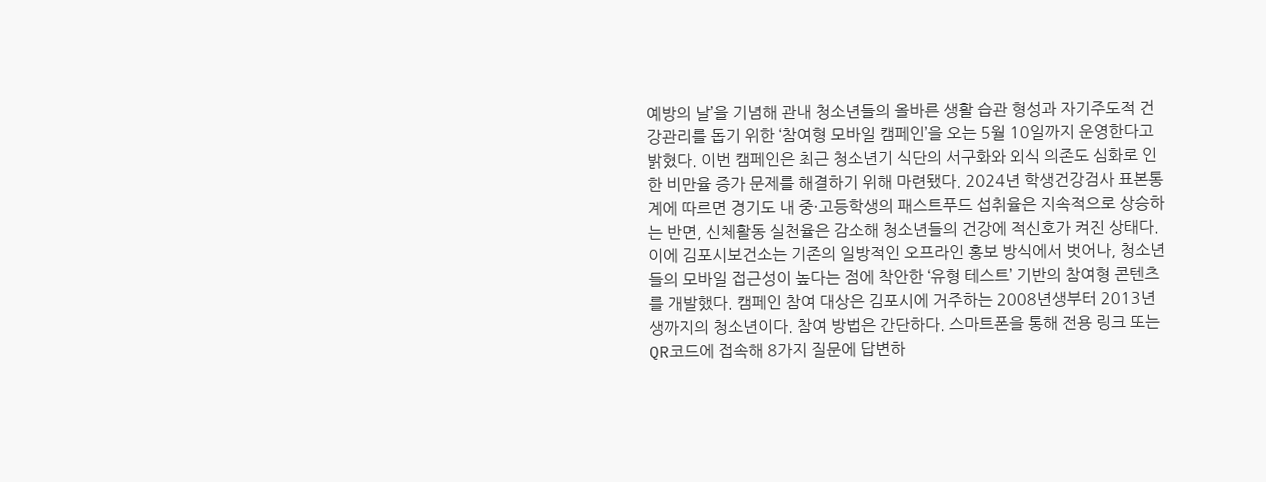예방의 날’을 기념해 관내 청소년들의 올바른 생활 습관 형성과 자기주도적 건강관리를 돕기 위한 ‘참여형 모바일 캠페인’을 오는 5월 10일까지 운영한다고 밝혔다. 이번 캠페인은 최근 청소년기 식단의 서구화와 외식 의존도 심화로 인한 비만율 증가 문제를 해결하기 위해 마련됐다. 2024년 학생건강검사 표본통계에 따르면 경기도 내 중·고등학생의 패스트푸드 섭취율은 지속적으로 상승하는 반면, 신체활동 실천율은 감소해 청소년들의 건강에 적신호가 켜진 상태다. 이에 김포시보건소는 기존의 일방적인 오프라인 홍보 방식에서 벗어나, 청소년들의 모바일 접근성이 높다는 점에 착안한 ‘유형 테스트’ 기반의 참여형 콘텐츠를 개발했다. 캠페인 참여 대상은 김포시에 거주하는 2008년생부터 2013년생까지의 청소년이다. 참여 방법은 간단하다. 스마트폰을 통해 전용 링크 또는 QR코드에 접속해 8가지 질문에 답변하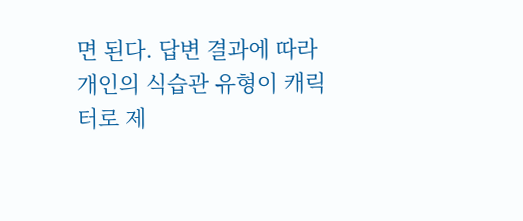면 된다. 답변 결과에 따라 개인의 식습관 유형이 캐릭터로 제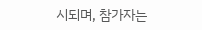시되며, 참가자는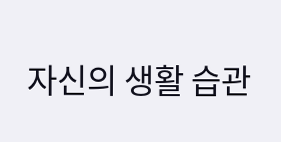자신의 생활 습관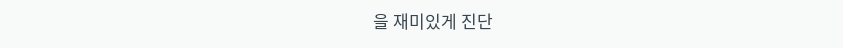을 재미있게 진단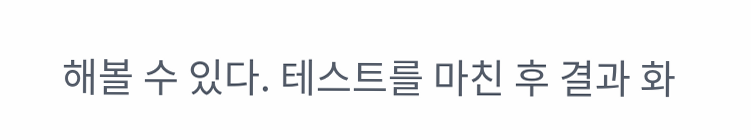해볼 수 있다. 테스트를 마친 후 결과 화